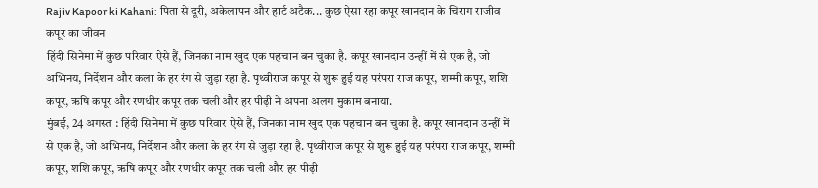Rajiv Kapoor ki Kahani: पिता से दूरी, अकेलापन और हार्ट अटैक... कुछ ऐसा रहा कपूर खानदान के चिराग राजीव कपूर का जीवन
हिंदी सिनेमा में कुछ परिवार ऐसे हैं, जिनका नाम खुद एक पहचान बन चुका है. कपूर खानदान उन्हीं में से एक है, जो अभिनय, निर्देशन और कला के हर रंग से जुड़ा रहा है. पृथ्वीराज कपूर से शुरू हुई यह परंपरा राज कपूर, शम्मी कपूर, शशि कपूर, ऋषि कपूर और रणधीर कपूर तक चली और हर पीढ़ी ने अपना अलग मुकाम बनाया.
मुंबई, 24 अगस्त : हिंदी सिनेमा में कुछ परिवार ऐसे हैं, जिनका नाम खुद एक पहचान बन चुका है. कपूर खानदान उन्हीं में से एक है, जो अभिनय, निर्देशन और कला के हर रंग से जुड़ा रहा है. पृथ्वीराज कपूर से शुरू हुई यह परंपरा राज कपूर, शम्मी कपूर, शशि कपूर, ऋषि कपूर और रणधीर कपूर तक चली और हर पीढ़ी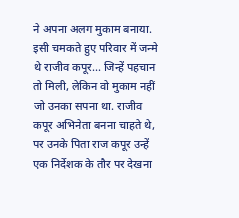ने अपना अलग मुकाम बनाया. इसी चमकते हुए परिवार में जन्मे थे राजीव कपूर... जिन्हें पहचान तो मिली, लेकिन वो मुकाम नहीं जो उनका सपना था. राजीव कपूर अभिनेता बनना चाहते थे, पर उनके पिता राज कपूर उन्हें एक निर्देशक के तौर पर देखना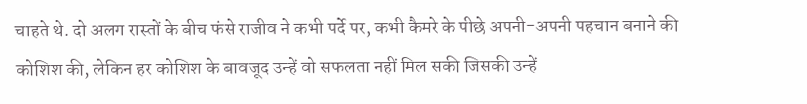चाहते थे. दो अलग रास्तों के बीच फंसे राजीव ने कभी पर्दे पर, कभी कैमरे के पीछे अपनी-अपनी पहचान बनाने की कोशिश की, लेकिन हर कोशिश के बावजूद उन्हें वो सफलता नहीं मिल सकी जिसकी उन्हें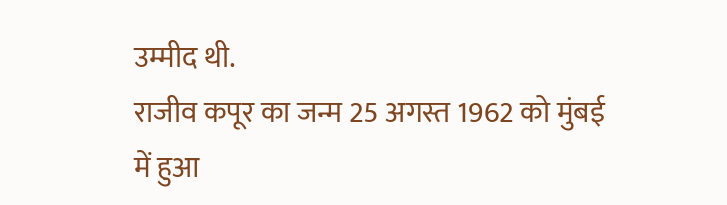उम्मीद थी.
राजीव कपूर का जन्म 25 अगस्त 1962 को मुंबई में हुआ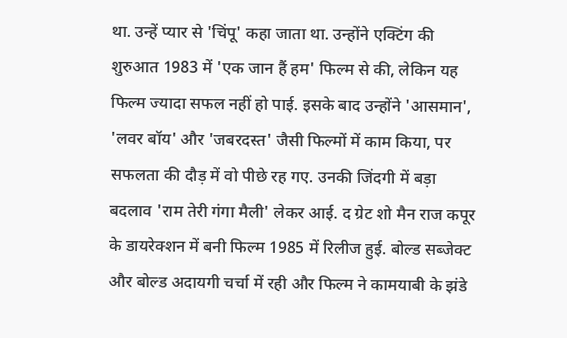था. उन्हें प्यार से 'चिंपू' कहा जाता था. उन्होंने एक्टिंग की शुरुआत 1983 में 'एक जान हैं हम' फिल्म से की, लेकिन यह फिल्म ज्यादा सफल नहीं हो पाई. इसके बाद उन्होंने 'आसमान', 'लवर बॉय' और 'जबरदस्त' जैसी फिल्मों में काम किया, पर सफलता की दौड़ में वो पीछे रह गए. उनकी जिंदगी में बड़ा बदलाव 'राम तेरी गंगा मैली' लेकर आई. द ग्रेट शो मैन राज कपूर के डायरेक्शन में बनी फिल्म 1985 में रिलीज हुई. बोल्ड सब्जेक्ट और बोल्ड अदायगी चर्चा में रही और फिल्म ने कामयाबी के झंडे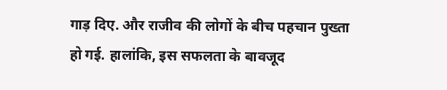गाड़ दिए. और राजीव की लोगों के बीच पहचान पुख्ता हो गई. हालांकि, इस सफलता के बावजूद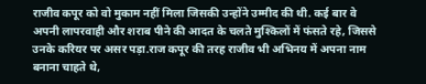राजीव कपूर को वो मुकाम नहीं मिला जिसकी उन्होंने उम्मीद की थी. कई बार वे अपनी लापरवाही और शराब पीने की आदत के चलते मुश्किलों में फंसते रहे, जिससे उनके करियर पर असर पड़ा.राज कपूर की तरह राजीव भी अभिनय में अपना नाम बनाना चाहते थे,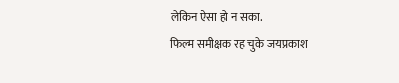लेकिन ऐसा हो न सका.
फिल्म समीक्षक रह चुके जयप्रकाश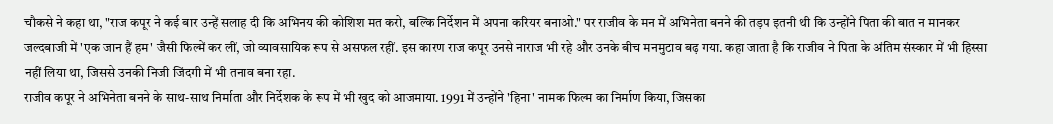चौकसे ने कहा था, "राज कपूर ने कई बार उन्हें सलाह दी कि अभिनय की कोशिश मत करो, बल्कि निर्देशन में अपना करियर बनाओ." पर राजीव के मन में अभिनेता बनने की तड़प इतनी थी कि उन्होंने पिता की बात न मानकर जल्दबाजी में 'एक जान हैं हम' जैसी फिल्में कर लीं, जो व्यावसायिक रूप से असफल रहीं. इस कारण राज कपूर उनसे नाराज भी रहे और उनके बीच मनमुटाव बढ़ गया. कहा जाता है कि राजीव ने पिता के अंतिम संस्कार में भी हिस्सा नहीं लिया था, जिससे उनकी निजी जिंदगी में भी तनाव बना रहा.
राजीव कपूर ने अभिनेता बनने के साथ-साथ निर्माता और निर्देशक के रूप में भी खुद को आजमाया. 1991 में उन्होंने 'हिना' नामक फिल्म का निर्माण किया, जिसका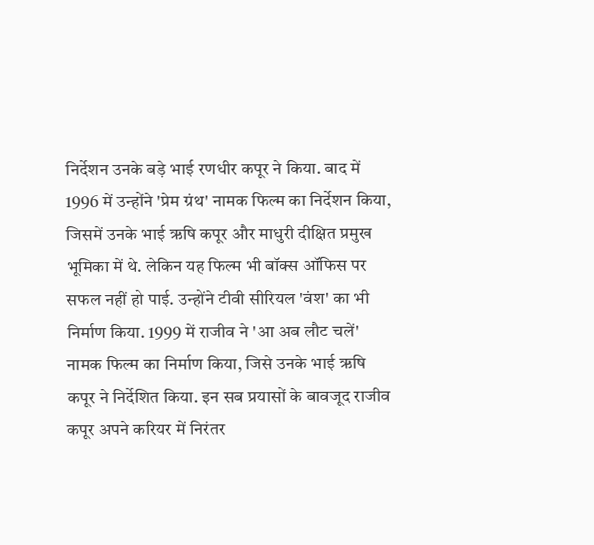निर्देशन उनके बड़े भाई रणधीर कपूर ने किया. बाद में 1996 में उन्होंने 'प्रेम ग्रंथ' नामक फिल्म का निर्देशन किया, जिसमें उनके भाई ऋषि कपूर और माधुरी दीक्षित प्रमुख भूमिका में थे. लेकिन यह फिल्म भी बॉक्स ऑफिस पर सफल नहीं हो पाई. उन्होंने टीवी सीरियल 'वंश' का भी निर्माण किया. 1999 में राजीव ने 'आ अब लौट चलें' नामक फिल्म का निर्माण किया, जिसे उनके भाई ऋषि कपूर ने निर्देशित किया. इन सब प्रयासों के बावजूद राजीव कपूर अपने करियर में निरंतर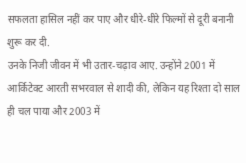सफलता हासिल नहीं कर पाए और धीरे-धीरे फिल्मों से दूरी बनानी शुरू कर दी.
उनके निजी जीवन में भी उतार-चढ़ाव आए. उन्होंने 2001 में आर्किटेक्ट आरती सभरवाल से शादी की, लेकिन यह रिश्ता दो साल ही चल पाया और 2003 में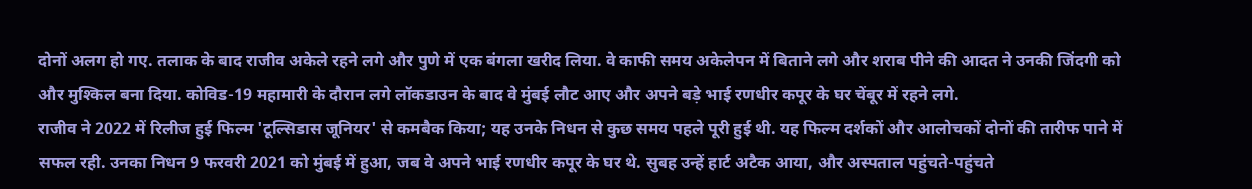दोनों अलग हो गए. तलाक के बाद राजीव अकेले रहने लगे और पुणे में एक बंगला खरीद लिया. वे काफी समय अकेलेपन में बिताने लगे और शराब पीने की आदत ने उनकी जिंदगी को और मुश्किल बना दिया. कोविड-19 महामारी के दौरान लगे लॉकडाउन के बाद वे मुंबई लौट आए और अपने बड़े भाई रणधीर कपूर के घर चेंबूर में रहने लगे.
राजीव ने 2022 में रिलीज हुई फिल्म 'टूल्सिडास जूनियर' से कमबैक किया; यह उनके निधन से कुछ समय पहले पूरी हुई थी. यह फिल्म दर्शकों और आलोचकों दोनों की तारीफ पाने में सफल रही. उनका निधन 9 फरवरी 2021 को मुंबई में हुआ, जब वे अपने भाई रणधीर कपूर के घर थे. सुबह उन्हें हार्ट अटैक आया, और अस्पताल पहुंचते-पहुंचते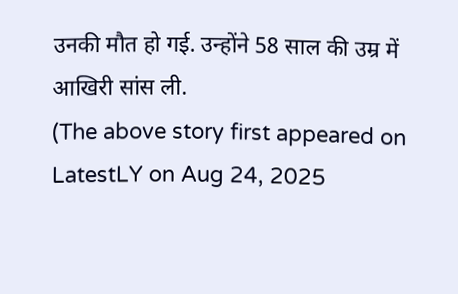उनकी मौत हो गई. उन्होंने 58 साल की उम्र में आखिरी सांस ली.
(The above story first appeared on LatestLY on Aug 24, 2025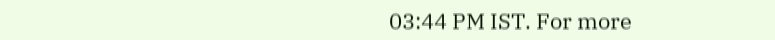03:44 PM IST. For more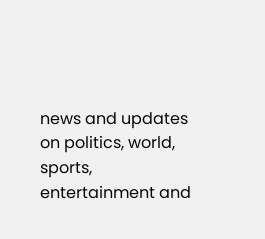news and updates on politics, world, sports, entertainment and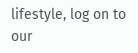lifestyle, log on to our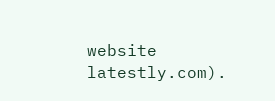website latestly.com).